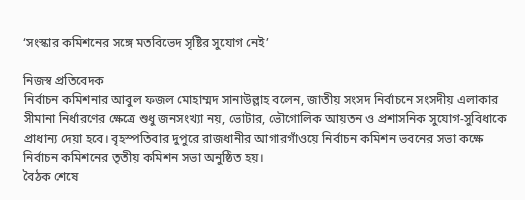‘সংস্কার কমিশনের সঙ্গে মতবিভেদ সৃষ্টির সুযোগ নেই’

নিজস্ব প্রতিবেদক
নির্বাচন কমিশনার আবুল ফজল মোহাম্মদ সানাউল্লাহ বলেন, জাতীয় সংসদ নির্বাচনে সংসদীয় এলাকার সীমানা নির্ধারণের ক্ষেত্রে শুধু জনসংখ্যা নয়, ভোটার, ভৌগোলিক আয়তন ও প্রশাসনিক সুযোগ-সুবিধাকে প্রাধান্য দেয়া হবে। বৃহস্পতিবার দুপুরে রাজধানীর আগারগাঁওয়ে নির্বাচন কমিশন ভবনের সভা কক্ষে নির্বাচন কমিশনের তৃতীয় কমিশন সভা অনুষ্ঠিত হয়।
বৈঠক শেষে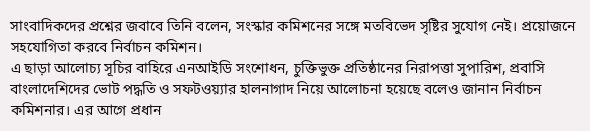সাংবাদিকদের প্রশ্নের জবাবে তিনি বলেন, সংস্কার কমিশনের সঙ্গে মতবিভেদ সৃষ্টির সুযোগ নেই। প্রয়োজনে সহযোগিতা করবে নির্বাচন কমিশন।
এ ছাড়া আলোচ্য সূচির বাহিরে এনআইডি সংশোধন, চুক্তিভুক্ত প্রতিষ্ঠানের নিরাপত্তা সুপারিশ, প্রবাসি বাংলাদেশিদের ভোট পদ্ধতি ও সফটওয়্যার হালনাগাদ নিয়ে আলোচনা হয়েছে বলেও জানান নির্বাচন কমিশনার। এর আগে প্রধান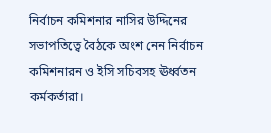নির্বাচন কমিশনার নাসির উদ্দিনের সভাপতিত্বে বৈঠকে অংশ নেন নির্বাচন কমিশনারন ও ইসি সচিবসহ ঊর্ধ্বতন কর্মকর্তারা।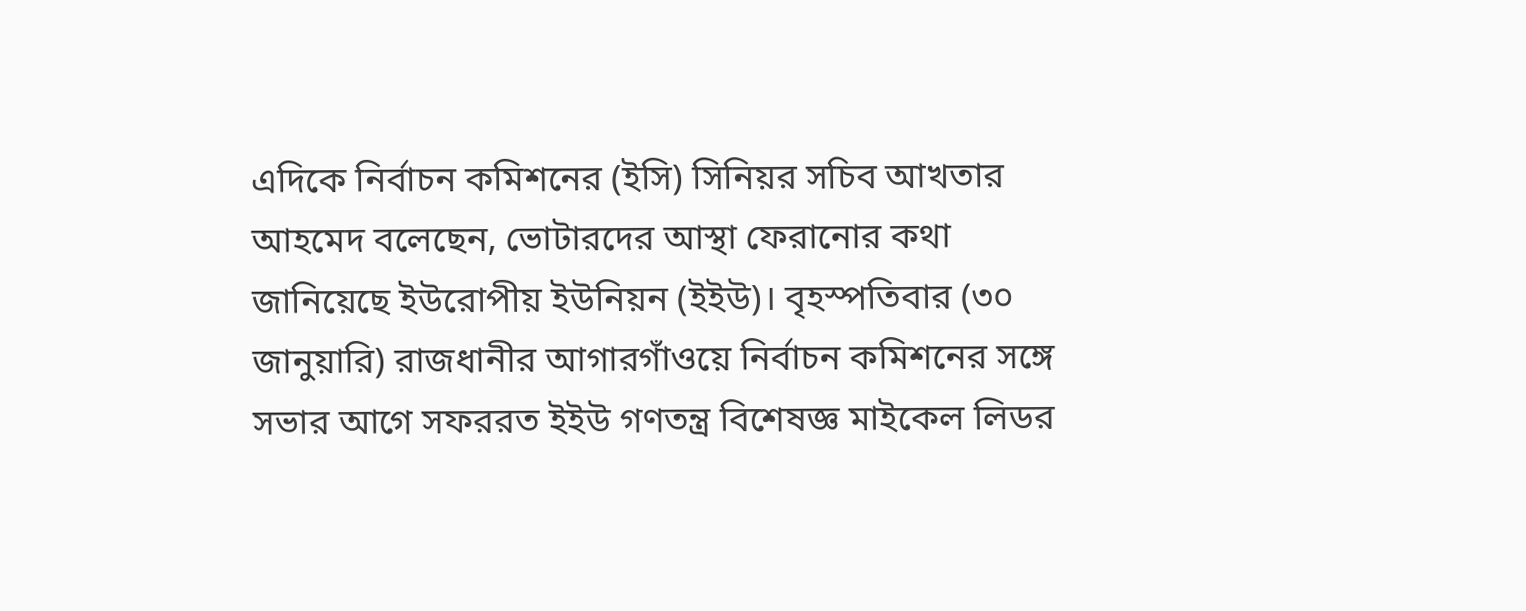এদিকে নির্বাচন কমিশনের (ইসি) সিনিয়র সচিব আখতার আহমেদ বলেছেন, ভোটারদের আস্থা ফেরানোর কথা জানিয়েছে ইউরোপীয় ইউনিয়ন (ইইউ)। বৃহস্পতিবার (৩০ জানুয়ারি) রাজধানীর আগারগাঁওয়ে নির্বাচন কমিশনের সঙ্গে সভার আগে সফররত ইইউ গণতন্ত্র বিশেষজ্ঞ মাইকেল লিডর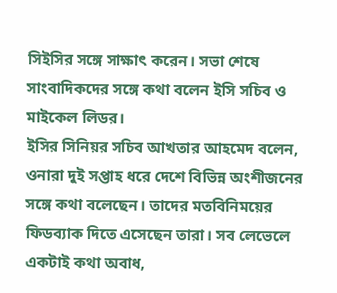সিইসির সঙ্গে সাক্ষাৎ করেন। সভা শেষে সাংবাদিকদের সঙ্গে কথা বলেন ইসি সচিব ও মাইকেল লিডর।
ইসির সিনিয়র সচিব আখতার আহমেদ বলেন, ওনারা দুই সপ্তাহ ধরে দেশে বিভিন্ন অংশীজনের সঙ্গে কথা বলেছেন। তাদের মতবিনিময়ের ফিডব্যাক দিতে এসেছেন তারা। সব লেভেলে একটাই কথা অবাধ,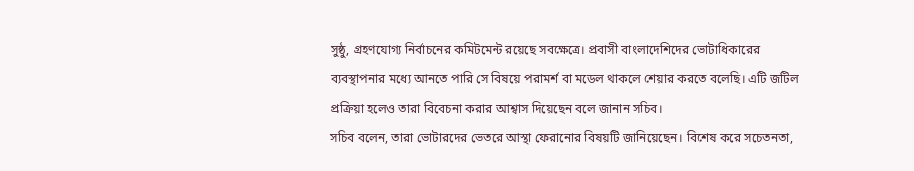সুষ্ঠু, গ্রহণযোগ্য নির্বাচনের কমিটমেন্ট রয়েছে সবক্ষেত্রে। প্রবাসী বাংলাদেশিদের ভোটাধিকারের ব্যবস্থাপনার মধ্যে আনতে পারি সে বিষয়ে পরামর্শ বা মডেল থাকলে শেয়ার করতে বলেছি। এটি জটিল প্রক্রিয়া হলেও তারা বিবেচনা করার আশ্বাস দিয়েছেন বলে জানান সচিব।
সচিব বলেন, তারা ভোটারদের ভেতরে আস্থা ফেরানোর বিষয়টি জানিয়েছেন। বিশেষ করে সচেতনতা,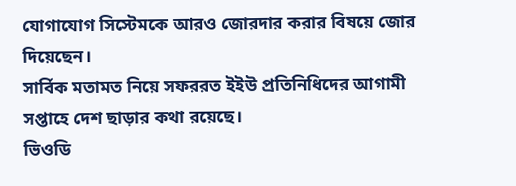যোগাযোগ সিস্টেমকে আরও জোরদার করার বিষয়ে জোর দিয়েছেন।
সার্বিক মতামত নিয়ে সফররত ইইউ প্রতিনিধিদের আগামী সপ্তাহে দেশ ছাড়ার কথা রয়েছে।
ভিওডি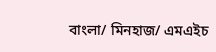বাংলা/ মিনহাজ/ এমএইচ